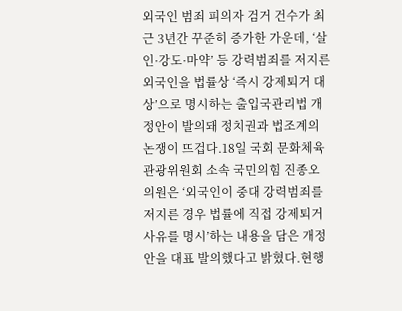외국인 범죄 피의자 검거 건수가 최근 3년간 꾸준히 증가한 가운데, ‘살인·강도·마약’ 등 강력범죄를 저지른 외국인을 법률상 ‘즉시 강제퇴거 대상’으로 명시하는 출입국관리법 개정안이 발의돼 정치권과 법조계의 논쟁이 뜨겁다.18일 국회 문화체육관광위원회 소속 국민의힘 진종오 의원은 ‘외국인이 중대 강력범죄를 저지른 경우 법률에 직접 강제퇴거 사유를 명시’하는 내용을 담은 개정안을 대표 발의했다고 밝혔다.현행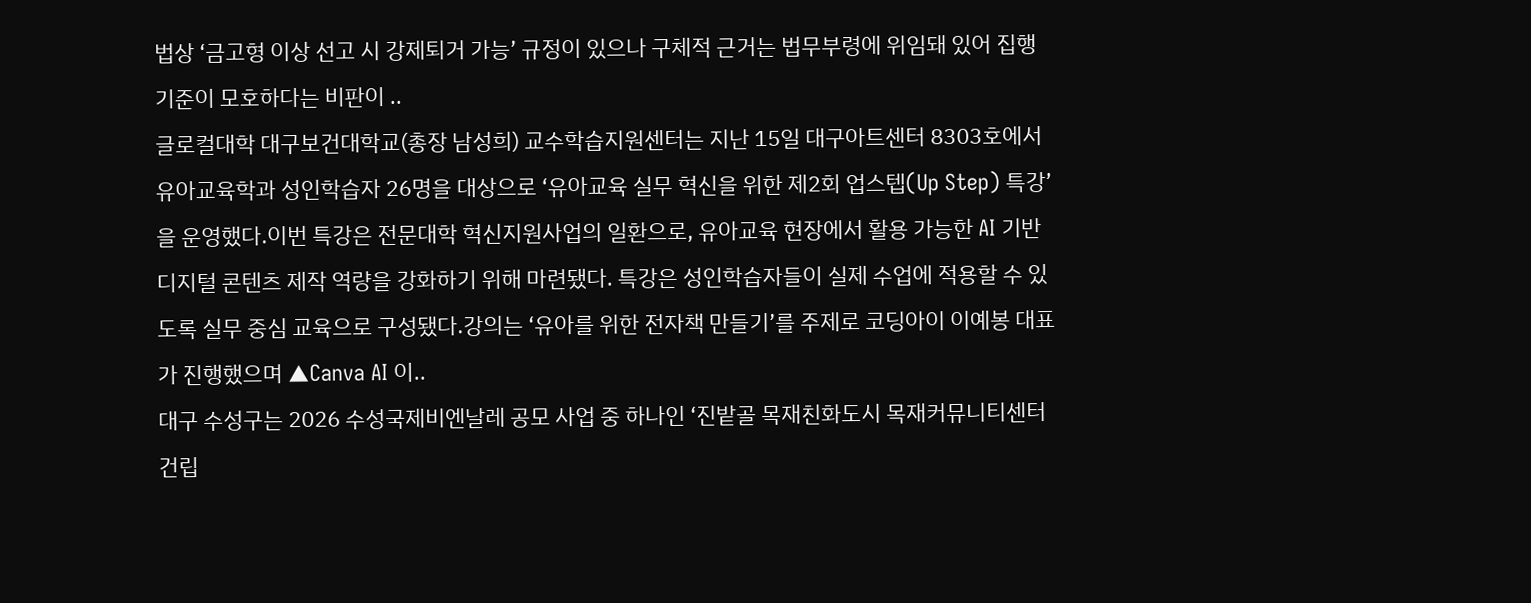법상 ‘금고형 이상 선고 시 강제퇴거 가능’ 규정이 있으나 구체적 근거는 법무부령에 위임돼 있어 집행 기준이 모호하다는 비판이 ..
글로컬대학 대구보건대학교(총장 남성희) 교수학습지원센터는 지난 15일 대구아트센터 8303호에서 유아교육학과 성인학습자 26명을 대상으로 ‘유아교육 실무 혁신을 위한 제2회 업스텝(Up Step) 특강’을 운영했다.이번 특강은 전문대학 혁신지원사업의 일환으로, 유아교육 현장에서 활용 가능한 AI 기반 디지털 콘텐츠 제작 역량을 강화하기 위해 마련됐다. 특강은 성인학습자들이 실제 수업에 적용할 수 있도록 실무 중심 교육으로 구성됐다.강의는 ‘유아를 위한 전자책 만들기’를 주제로 코딩아이 이예봉 대표가 진행했으며 ▲Canva AI 이..
대구 수성구는 2026 수성국제비엔날레 공모 사업 중 하나인 ‘진밭골 목재친화도시 목재커뮤니티센터 건립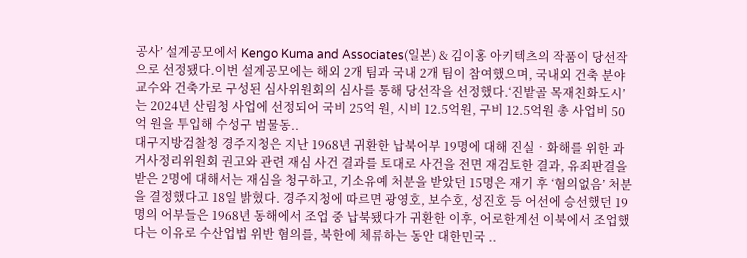공사’ 설계공모에서 Kengo Kuma and Associates(일본) & 김이홍 아키텍츠의 작품이 당선작으로 선정됐다.이번 설계공모에는 해외 2개 팀과 국내 2개 팀이 참여했으며, 국내외 건축 분야 교수와 건축가로 구성된 심사위원회의 심사를 통해 당선작을 선정했다.‘진밭골 목재친화도시’는 2024년 산림청 사업에 선정되어 국비 25억 원, 시비 12.5억원, 구비 12.5억원 총 사업비 50억 원을 투입해 수성구 범물동..
대구지방검찰청 경주지청은 지난 1968년 귀환한 납북어부 19명에 대해 진실‧화해를 위한 과거사정리위원회 권고와 관련 재심 사건 결과를 토대로 사건을 전면 재검토한 결과, 유죄판결을 받은 2명에 대해서는 재심을 청구하고, 기소유예 처분을 받았던 15명은 재기 후 ‘혐의없음’ 처분을 결정했다고 18일 밝혔다. 경주지청에 따르면 광영호, 보수호, 성진호 등 어선에 승선했던 19명의 어부들은 1968년 동해에서 조업 중 납북됐다가 귀환한 이후, 어로한계선 이북에서 조업했다는 이유로 수산업법 위반 혐의를, 북한에 체류하는 동안 대한민국 ..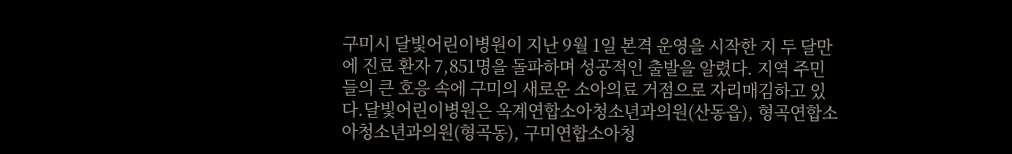구미시 달빛어린이병원이 지난 9월 1일 본격 운영을 시작한 지 두 달만에 진료 환자 7,851명을 돌파하며 성공적인 출발을 알렸다. 지역 주민들의 큰 호응 속에 구미의 새로운 소아의료 거점으로 자리매김하고 있다.달빛어린이병원은 옥계연합소아청소년과의원(산동읍), 형곡연합소아청소년과의원(형곡동), 구미연합소아청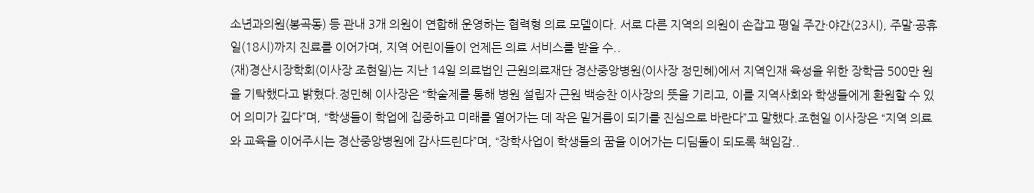소년과의원(봉곡동) 등 관내 3개 의원이 연합해 운영하는 협력형 의료 모델이다. 서로 다른 지역의 의원이 손잡고 평일 주간·야간(23시), 주말·공휴일(18시)까지 진료를 이어가며, 지역 어린이들이 언제든 의료 서비스를 받을 수..
(재)경산시장학회(이사장 조현일)는 지난 14일 의료법인 근원의료재단 경산중앙병원(이사장 정민혜)에서 지역인재 육성을 위한 장학금 500만 원을 기탁했다고 밝혔다.정민혜 이사장은 “학술제를 통해 병원 설립자 근원 백승찬 이사장의 뜻을 기리고, 이를 지역사회와 학생들에게 환원할 수 있어 의미가 깊다”며, “학생들이 학업에 집중하고 미래를 열어가는 데 작은 밑거름이 되기를 진심으로 바란다”고 말했다.조현일 이사장은 “지역 의료와 교육을 이어주시는 경산중앙병원에 감사드린다”며, “장학사업이 학생들의 꿈을 이어가는 디딤돌이 되도록 책임감..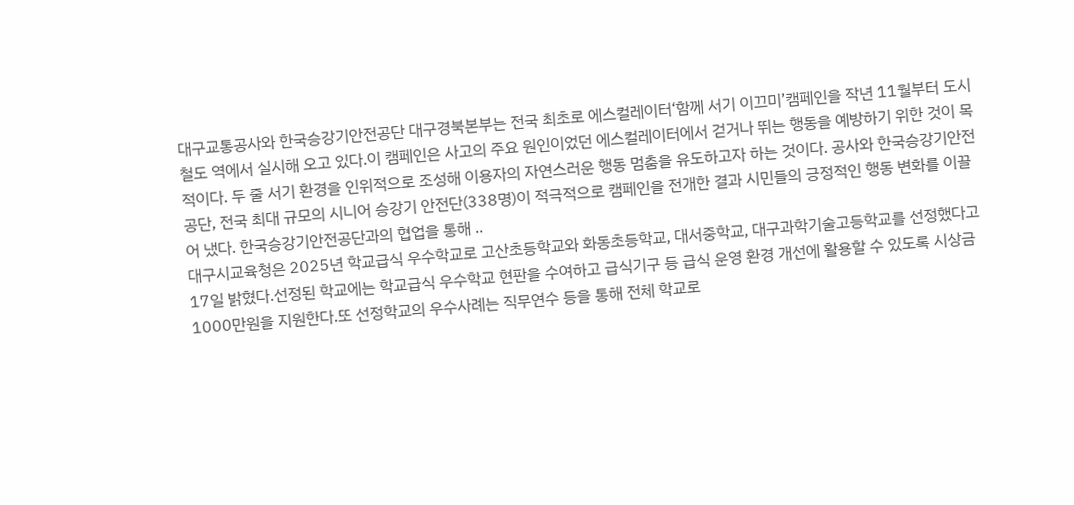대구교통공사와 한국승강기안전공단 대구경북본부는 전국 최초로 에스컬레이터‘함께 서기 이끄미’캠페인을 작년 11월부터 도시철도 역에서 실시해 오고 있다.이 캠페인은 사고의 주요 원인이었던 에스컬레이터에서 걷거나 뛰는 행동을 예방하기 위한 것이 목적이다. 두 줄 서기 환경을 인위적으로 조성해 이용자의 자연스러운 행동 멈춤을 유도하고자 하는 것이다. 공사와 한국승강기안전공단, 전국 최대 규모의 시니어 승강기 안전단(338명)이 적극적으로 캠페인을 전개한 결과 시민들의 긍정적인 행동 변화를 이끌어 냈다. 한국승강기안전공단과의 협업을 통해 ..
대구시교육청은 2025년 학교급식 우수학교로 고산초등학교와 화동초등학교, 대서중학교, 대구과학기술고등학교를 선정했다고 17일 밝혔다.선정된 학교에는 학교급식 우수학교 현판을 수여하고 급식기구 등 급식 운영 환경 개선에 활용할 수 있도록 시상금 1000만원을 지원한다.또 선정학교의 우수사례는 직무연수 등을 통해 전체 학교로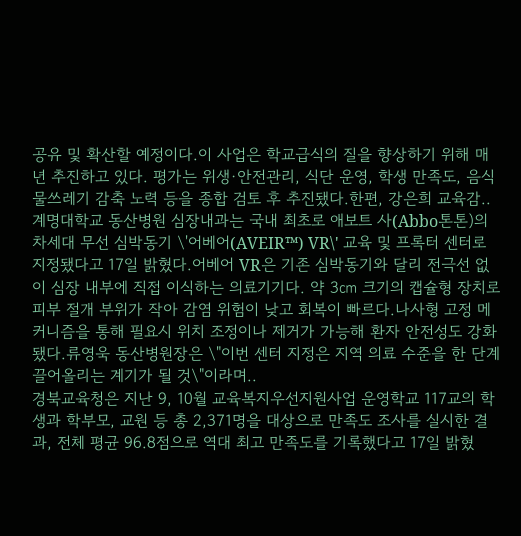공유 및 확산할 예정이다.이 사업은 학교급식의 질을 향상하기 위해 매년 추진하고 있다. 평가는 위생·안전관리, 식단 운영, 학생 만족도, 음식물쓰레기 감축 노력 등을 종합 검토 후 추진됐다.한편, 강은희 교육감..
계명대학교 동산병원 심장내과는 국내 최초로 애보트 사(Abbo톤톤)의 차세대 무선 심박동기 \'어베어(AVEIR™) VR\' 교육 및 프록터 센터로 지정됐다고 17일 밝혔다.어베어 VR은 기존 심박동기와 달리 전극선 없이 심장 내부에 직접 이식하는 의료기기다. 약 3㎝ 크기의 캡슐형 장치로 피부 절개 부위가 작아 감염 위험이 낮고 회복이 빠르다.나사형 고정 메커니즘을 통해 필요시 위치 조정이나 제거가 가능해 환자 안전성도 강화됐다.류영욱 동산병원장은 \"이번 센터 지정은 지역 의료 수준을 한 단계 끌어올리는 계기가 될 것\"이라며..
경북교육청은 지난 9, 10월 교육복지우선지원사업 운영학교 117교의 학생과 학부모, 교원 등 총 2,371명을 대상으로 만족도 조사를 실시한 결과, 전체 평균 96.8점으로 역대 최고 만족도를 기록했다고 17일 밝혔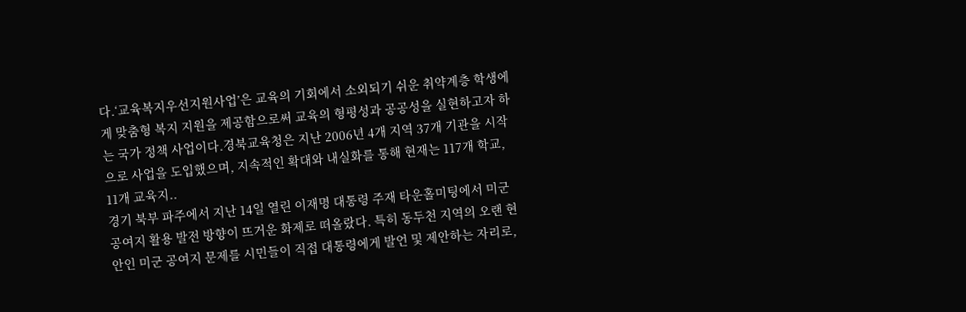다.‘교육복지우선지원사업’은 교육의 기회에서 소외되기 쉬운 취약계층 학생에게 맞춤형 복지 지원을 제공함으로써 교육의 형평성과 공공성을 실현하고자 하는 국가 정책 사업이다.경북교육청은 지난 2006년 4개 지역 37개 기관을 시작으로 사업을 도입했으며, 지속적인 확대와 내실화를 통해 현재는 117개 학교, 11개 교육지..
경기 북부 파주에서 지난 14일 열린 이재명 대통령 주재 타운홀미팅에서 미군 공여지 활용 발전 방향이 뜨거운 화제로 떠올랐다. 특히 동두천 지역의 오랜 현안인 미군 공여지 문제를 시민들이 직접 대통령에게 발언 및 제안하는 자리로,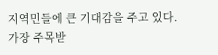지역민들에 큰 기대감을 주고 있다.가장 주목받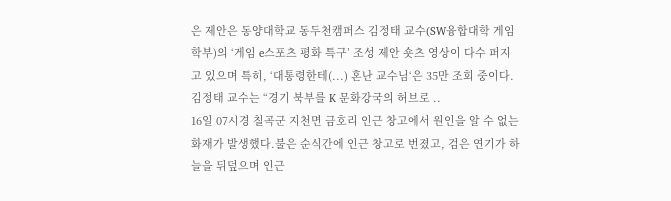은 제안은 동양대학교 동두천캠퍼스 김정태 교수(SW융합대학 게임학부)의 ‘게임 e스포츠 평화 특구’ 조성 제안 숏츠 영상이 다수 퍼지고 있으며 특히, ‘대통령한테(...) 혼난 교수님‘은 35만 조회 중이다. 김정태 교수는 “경기 북부를 K 문화강국의 허브로 ..
16일 07시경 칠곡군 지천면 금호리 인근 창고에서 원인을 알 수 없는 화재가 발생했다.불은 순식간에 인근 창고로 번졌고, 검은 연기가 하늘을 뒤덮으며 인근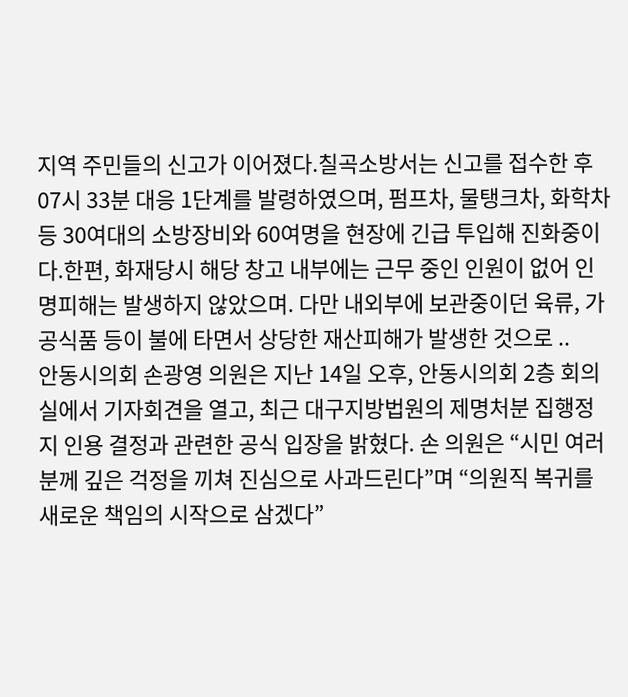지역 주민들의 신고가 이어졌다.칠곡소방서는 신고를 접수한 후 07시 33분 대응 1단계를 발령하였으며, 펌프차, 물탱크차, 화학차 등 30여대의 소방장비와 60여명을 현장에 긴급 투입해 진화중이다.한편, 화재당시 해당 창고 내부에는 근무 중인 인원이 없어 인명피해는 발생하지 않았으며. 다만 내외부에 보관중이던 육류, 가공식품 등이 불에 타면서 상당한 재산피해가 발생한 것으로 ..
안동시의회 손광영 의원은 지난 14일 오후, 안동시의회 2층 회의실에서 기자회견을 열고, 최근 대구지방법원의 제명처분 집행정지 인용 결정과 관련한 공식 입장을 밝혔다. 손 의원은 “시민 여러분께 깊은 걱정을 끼쳐 진심으로 사과드린다”며 “의원직 복귀를 새로운 책임의 시작으로 삼겠다”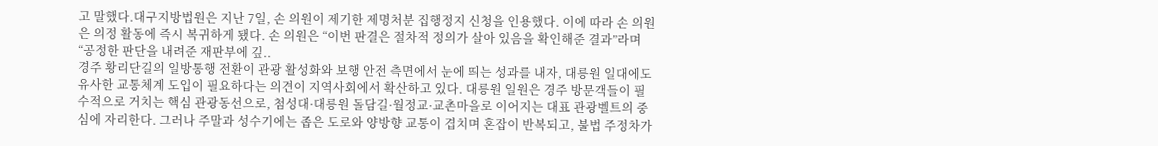고 말했다.대구지방법원은 지난 7일, 손 의원이 제기한 제명처분 집행정지 신청을 인용했다. 이에 따라 손 의원은 의정 활동에 즉시 복귀하게 됐다. 손 의원은 “이번 판결은 절차적 정의가 살아 있음을 확인해준 결과”라며 “공정한 판단을 내려준 재판부에 깊..
경주 황리단길의 일방통행 전환이 관광 활성화와 보행 안전 측면에서 눈에 띄는 성과를 내자, 대릉원 일대에도 유사한 교통체계 도입이 필요하다는 의견이 지역사회에서 확산하고 있다. 대릉원 일원은 경주 방문객들이 필수적으로 거치는 핵심 관광동선으로, 첨성대·대릉원 돌담길·월정교·교촌마을로 이어지는 대표 관광벨트의 중심에 자리한다. 그러나 주말과 성수기에는 좁은 도로와 양방향 교통이 겹치며 혼잡이 반복되고, 불법 주정차가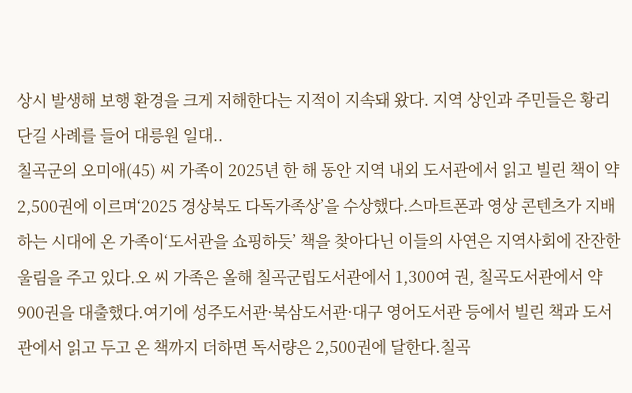상시 발생해 보행 환경을 크게 저해한다는 지적이 지속돼 왔다. 지역 상인과 주민들은 황리단길 사례를 들어 대릉원 일대..
칠곡군의 오미애(45) 씨 가족이 2025년 한 해 동안 지역 내외 도서관에서 읽고 빌린 책이 약 2,500권에 이르며‘2025 경상북도 다독가족상’을 수상했다.스마트폰과 영상 콘텐츠가 지배하는 시대에 온 가족이‘도서관을 쇼핑하듯’ 책을 찾아다닌 이들의 사연은 지역사회에 잔잔한 울림을 주고 있다.오 씨 가족은 올해 칠곡군립도서관에서 1,300여 권, 칠곡도서관에서 약 900권을 대출했다.여기에 성주도서관·북삼도서관·대구 영어도서관 등에서 빌린 책과 도서관에서 읽고 두고 온 책까지 더하면 독서량은 2,500권에 달한다.칠곡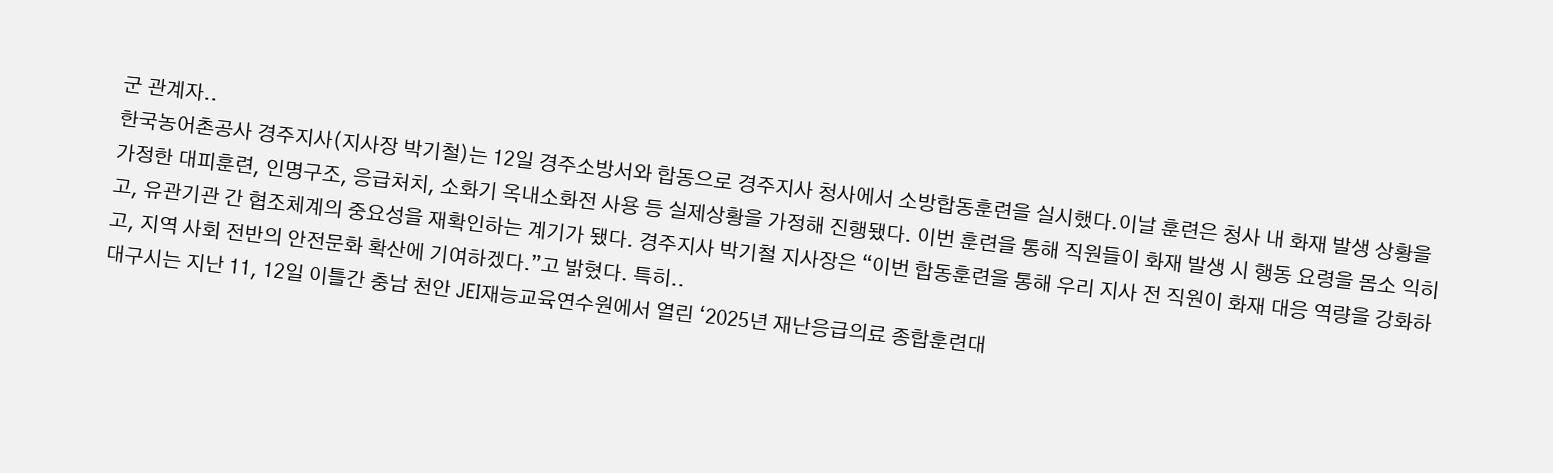군 관계자..
한국농어촌공사 경주지사(지사장 박기철)는 12일 경주소방서와 합동으로 경주지사 청사에서 소방합동훈련을 실시했다.이날 훈련은 청사 내 화재 발생 상황을 가정한 대피훈련, 인명구조, 응급처치, 소화기 옥내소화전 사용 등 실제상황을 가정해 진행됐다. 이번 훈련을 통해 직원들이 화재 발생 시 행동 요령을 몸소 익히고, 유관기관 간 협조체계의 중요성을 재확인하는 계기가 됐다. 경주지사 박기철 지사장은 “이번 합동훈련을 통해 우리 지사 전 직원이 화재 대응 역량을 강화하고, 지역 사회 전반의 안전문화 확산에 기여하겠다.”고 밝혔다. 특히..
대구시는 지난 11, 12일 이틀간 충남 천안 JEI재능교육연수원에서 열린 ‘2025년 재난응급의료 종합훈련대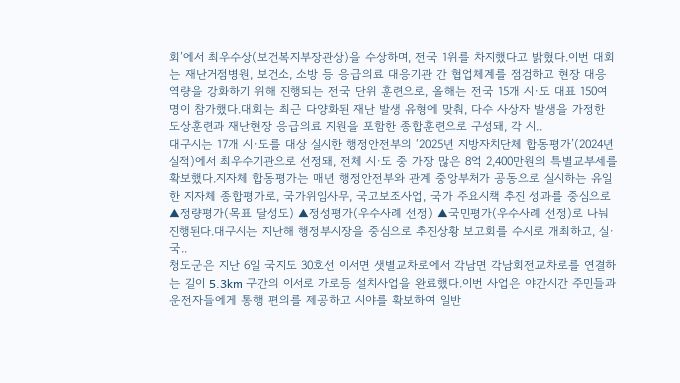회’에서 최우수상(보건복지부장관상)을 수상하며, 전국 1위를 차지했다고 밝혔다.이번 대회는 재난거점병원, 보건소, 소방 등 응급의료 대응기관 간 협업체계를 점검하고 현장 대응 역량을 강화하기 위해 진행되는 전국 단위 훈련으로, 올해는 전국 15개 시·도 대표 150여 명이 참가했다.대회는 최근 다양화된 재난 발생 유형에 맞춰, 다수 사상자 발생을 가정한 도상훈련과 재난현장 응급의료 지원을 포함한 종합훈련으로 구성돼, 각 시..
대구시는 17개 시·도를 대상 실시한 행정안전부의 ‘2025년 지방자치단체 합동평가’(2024년 실적)에서 최우수기관으로 선정돼, 전체 시·도 중 가장 많은 8억 2,400만원의 특별교부세를 확보했다.지자체 합동평가는 매년 행정안전부와 관계 중앙부처가 공동으로 실시하는 유일한 지자체 종합평가로, 국가위임사무, 국고보조사업, 국가 주요시책 추진 성과를 중심으로 ▲정량평가(목표 달성도) ▲정성평가(우수사례 선정) ▲국민평가(우수사례 선정)로 나눠 진행된다.대구시는 지난해 행정부시장을 중심으로 추진상황 보고회를 수시로 개최하고, 실·국..
청도군은 지난 6일 국지도 30호선 이서면 샛별교차로에서 각남면 각남회전교차로를 연결하는 길이 5.3km 구간의 이서로 가로등 설치사업을 완료했다.이번 사업은 야간시간 주민들과 운전자들에게 통행 편의를 제공하고 시야를 확보하여 일반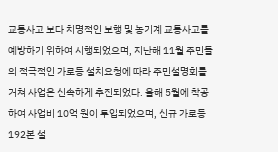교통사고 보다 치명적인 보행 및 농기계 교통사고를 예방하기 위하여 시행되었으며, 지난해 11월 주민들의 적극적인 가로등 설치요청에 따라 주민설명회를 거쳐 사업은 신속하게 추진되었다. 올해 5월에 착공하여 사업비 10억 원이 투입되었으며, 신규 가로등 192본 설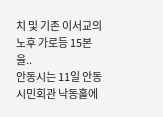치 및 기존 이서교의 노후 가로등 15본을..
안동시는 11일 안동시민회관 낙동홀에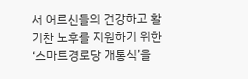서 어르신들의 건강하고 활기찬 노후를 지원하기 위한 ‘스마트경로당 개통식’을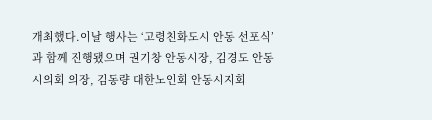개최했다.이날 행사는 ‘고령친화도시 안동 선포식’과 함께 진행됐으며 권기창 안동시장, 김경도 안동시의회 의장, 김동량 대한노인회 안동시지회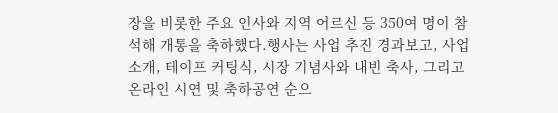장을 비롯한 주요 인사와 지역 어르신 등 350여 명이 참석해 개통을 축하했다.행사는 사업 추진 경과보고, 사업 소개, 테이프 커팅식, 시장 기념사와 내빈 축사, 그리고 온라인 시연 및 축하공연 순으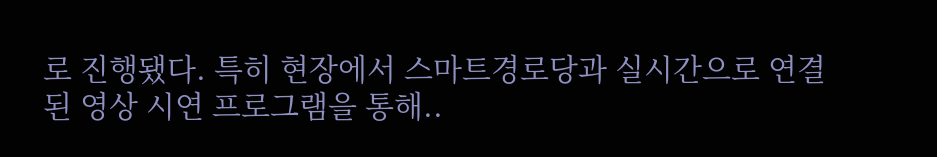로 진행됐다. 특히 현장에서 스마트경로당과 실시간으로 연결된 영상 시연 프로그램을 통해..